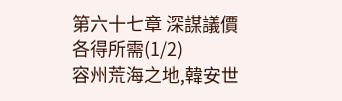第六十七章 深謀議價 各得所需(1/2)
容州荒海之地,韓安世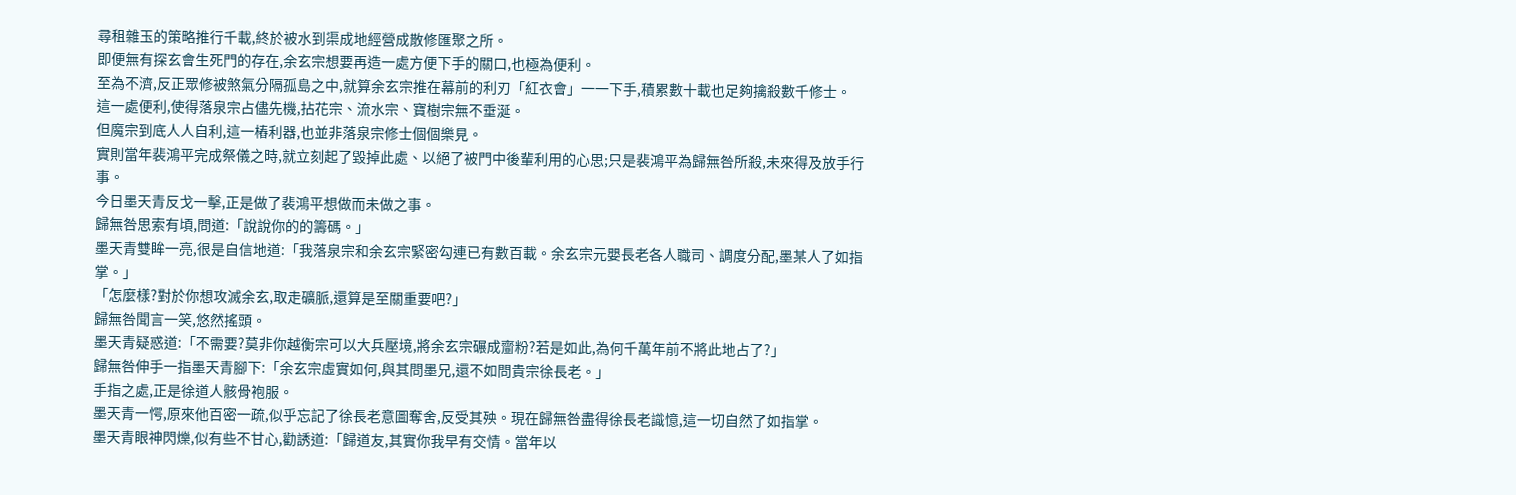尋租雜玉的策略推行千載,終於被水到渠成地經營成散修匯聚之所。
即便無有探玄會生死門的存在,余玄宗想要再造一處方便下手的關口,也極為便利。
至為不濟,反正眾修被煞氣分隔孤島之中,就算余玄宗推在幕前的利刃「紅衣會」一一下手,積累數十載也足夠擒殺數千修士。
這一處便利,使得落泉宗占儘先機,拈花宗、流水宗、寶樹宗無不垂涎。
但魔宗到底人人自利,這一樁利器,也並非落泉宗修士個個樂見。
實則當年裴鴻平完成祭儀之時,就立刻起了毀掉此處、以絕了被門中後輩利用的心思;只是裴鴻平為歸無咎所殺,未來得及放手行事。
今日墨天青反戈一擊,正是做了裴鴻平想做而未做之事。
歸無咎思索有頃,問道:「說說你的的籌碼。」
墨天青雙眸一亮,很是自信地道:「我落泉宗和余玄宗緊密勾連已有數百載。余玄宗元嬰長老各人職司、調度分配,墨某人了如指掌。」
「怎麼樣?對於你想攻滅余玄,取走礦脈,還算是至關重要吧?」
歸無咎聞言一笑,悠然搖頭。
墨天青疑惑道:「不需要?莫非你越衡宗可以大兵壓境,將余玄宗碾成齏粉?若是如此,為何千萬年前不將此地占了?」
歸無咎伸手一指墨天青腳下:「余玄宗虛實如何,與其問墨兄,還不如問貴宗徐長老。」
手指之處,正是徐道人骸骨袍服。
墨天青一愕,原來他百密一疏,似乎忘記了徐長老意圖奪舍,反受其殃。現在歸無咎盡得徐長老識憶,這一切自然了如指掌。
墨天青眼神閃爍,似有些不甘心,勸誘道:「歸道友,其實你我早有交情。當年以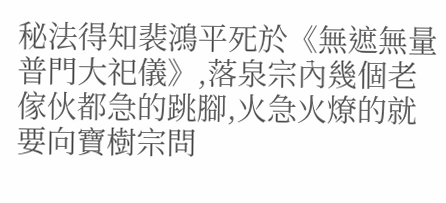秘法得知裴鴻平死於《無遮無量普門大祀儀》,落泉宗內幾個老傢伙都急的跳腳,火急火燎的就要向寶樹宗問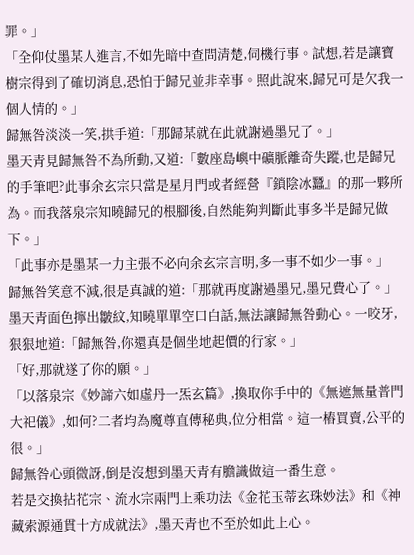罪。」
「全仰仗墨某人進言,不如先暗中查問清楚,伺機行事。試想,若是讓寶樹宗得到了確切消息,恐怕于歸兄並非幸事。照此說來,歸兄可是欠我一個人情的。」
歸無咎淡淡一笑,拱手道:「那歸某就在此就謝過墨兄了。」
墨天青見歸無咎不為所動,又道:「數座島嶼中礦脈離奇失蹤,也是歸兄的手筆吧?此事余玄宗只當是星月門或者經營『鎖陰冰蠶』的那一夥所為。而我落泉宗知曉歸兄的根腳後,自然能夠判斷此事多半是歸兄做下。」
「此事亦是墨某一力主張不必向余玄宗言明,多一事不如少一事。」
歸無咎笑意不減,很是真誠的道:「那就再度謝過墨兄,墨兄費心了。」
墨天青面色擰出皺紋,知曉單單空口白話,無法讓歸無咎動心。一咬牙,狠狠地道:「歸無咎,你還真是個坐地起價的行家。」
「好,那就遂了你的願。」
「以落泉宗《妙諦六如虛丹一炁玄篇》,換取你手中的《無遮無量普門大祀儀》,如何?二者均為魔尊直傳秘典,位分相當。這一樁買賣,公平的很。」
歸無咎心頭微訝,倒是沒想到墨天青有膽識做這一番生意。
若是交換拈花宗、流水宗兩門上乘功法《金花玉蒂玄珠妙法》和《神藏索源通貫十方成就法》,墨天青也不至於如此上心。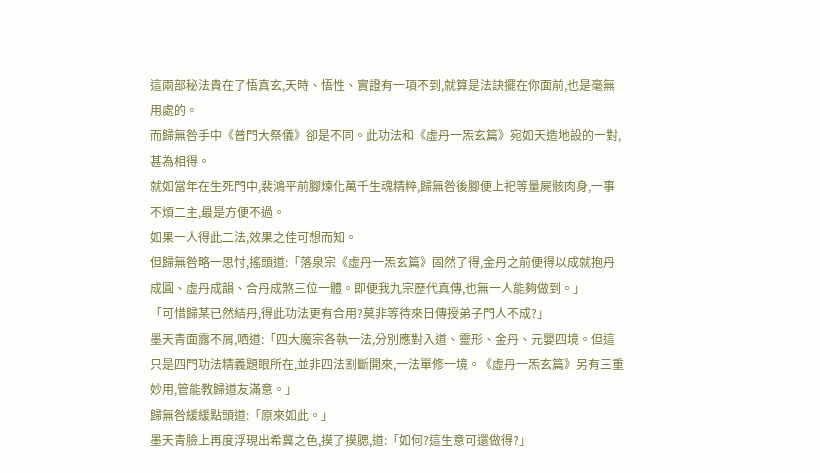這兩部秘法貴在了悟真玄,天時、悟性、實證有一項不到,就算是法訣擺在你面前,也是毫無用處的。
而歸無咎手中《普門大祭儀》卻是不同。此功法和《虛丹一炁玄篇》宛如天造地設的一對,甚為相得。
就如當年在生死門中,裴鴻平前腳煉化萬千生魂精粹,歸無咎後腳便上祀等量屍骸肉身,一事不煩二主,最是方便不過。
如果一人得此二法,效果之佳可想而知。
但歸無咎略一思忖,搖頭道:「落泉宗《虛丹一炁玄篇》固然了得,金丹之前便得以成就抱丹成圓、虛丹成韻、合丹成煞三位一體。即便我九宗歷代真傳,也無一人能夠做到。」
「可惜歸某已然結丹,得此功法更有合用?莫非等待來日傳授弟子門人不成?」
墨天青面露不屑,哂道:「四大魔宗各執一法,分別應對入道、靈形、金丹、元嬰四境。但這只是四門功法精義題眼所在,並非四法割斷開來,一法單修一境。《虛丹一炁玄篇》另有三重妙用,管能教歸道友滿意。」
歸無咎緩緩點頭道:「原來如此。」
墨天青臉上再度浮現出希冀之色,摸了摸腮,道:「如何?這生意可還做得?」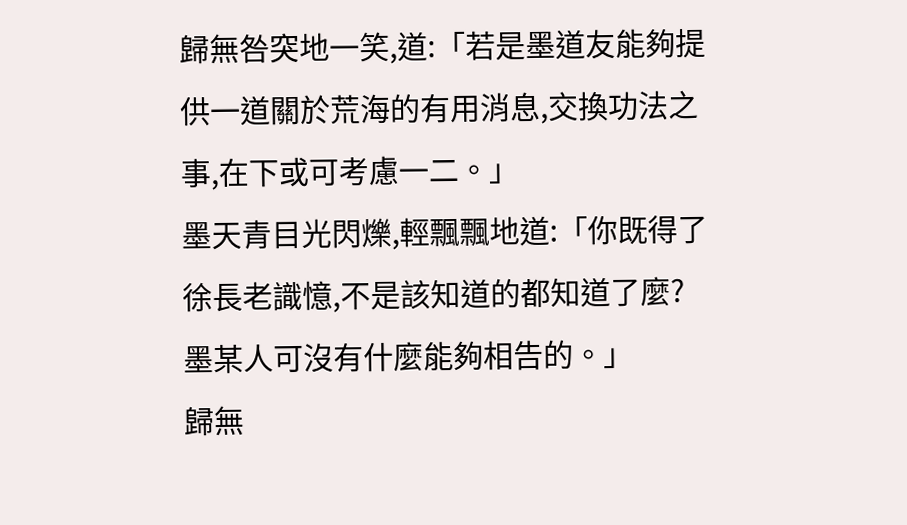歸無咎突地一笑,道:「若是墨道友能夠提供一道關於荒海的有用消息,交換功法之事,在下或可考慮一二。」
墨天青目光閃爍,輕飄飄地道:「你既得了徐長老識憶,不是該知道的都知道了麼?墨某人可沒有什麼能夠相告的。」
歸無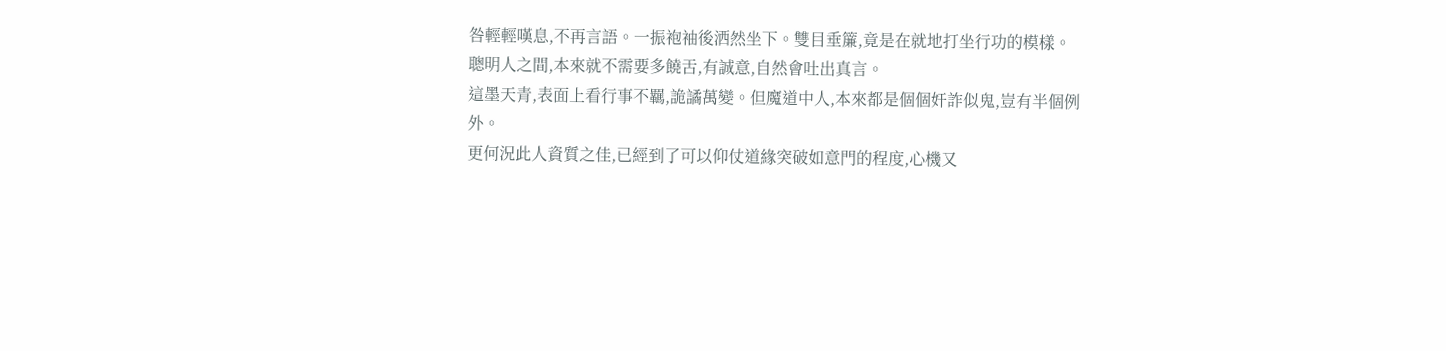咎輕輕嘆息,不再言語。一振袍袖後洒然坐下。雙目垂簾,竟是在就地打坐行功的模樣。
聰明人之間,本來就不需要多饒舌,有誠意,自然會吐出真言。
這墨天青,表面上看行事不羈,詭譎萬變。但魔道中人,本來都是個個奸詐似鬼,豈有半個例外。
更何況此人資質之佳,已經到了可以仰仗道緣突破如意門的程度,心機又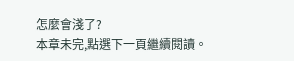怎麼會淺了?
本章未完,點選下一頁繼續閱讀。